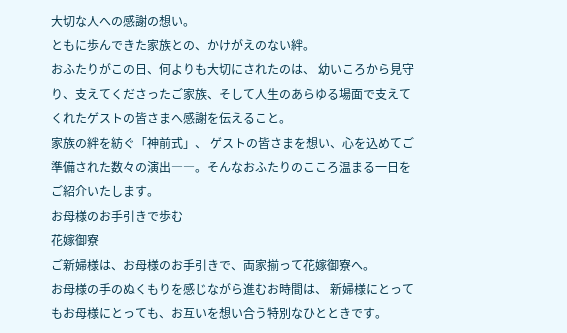大切な人への感謝の想い。
ともに歩んできた家族との、かけがえのない絆。
おふたりがこの日、何よりも大切にされたのは、 幼いころから見守り、支えてくださったご家族、そして人生のあらゆる場面で支えてくれたゲストの皆さまへ感謝を伝えること。
家族の絆を紡ぐ「神前式」、 ゲストの皆さまを想い、心を込めてご準備された数々の演出――。そんなおふたりのこころ温まる一日をご紹介いたします。
お母様のお手引きで歩む
花嫁御寮
ご新婦様は、お母様のお手引きで、両家揃って花嫁御寮へ。
お母様の手のぬくもりを感じながら進むお時間は、 新婦様にとってもお母様にとっても、お互いを想い合う特別なひとときです。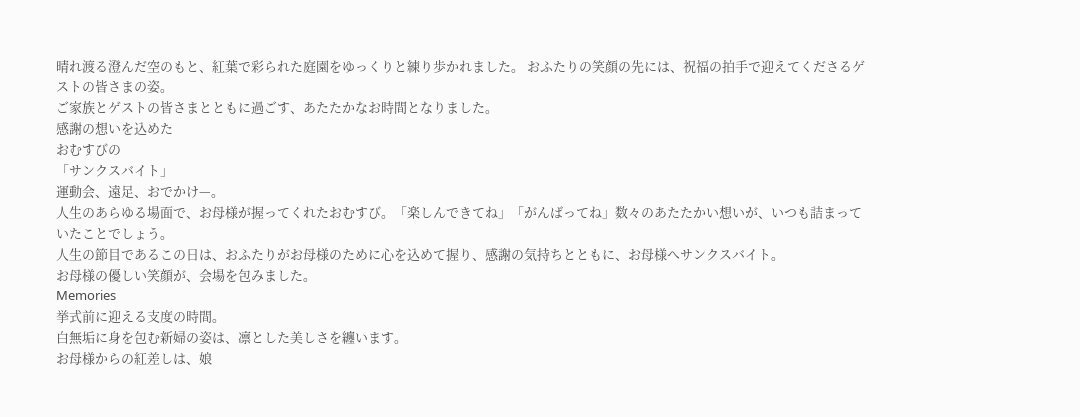晴れ渡る澄んだ空のもと、紅葉で彩られた庭園をゆっくりと練り歩かれました。 おふたりの笑顔の先には、祝福の拍手で迎えてくださるゲストの皆さまの姿。
ご家族とゲストの皆さまとともに過ごす、あたたかなお時間となりました。
感謝の想いを込めた
おむすびの
「サンクスバイト」
運動会、遠足、おでかけ—。
人生のあらゆる場面で、お母様が握ってくれたおむすび。「楽しんできてね」「がんばってね」数々のあたたかい想いが、いつも詰まっていたことでしょう。
人生の節目であるこの日は、おふたりがお母様のために心を込めて握り、感謝の気持ちとともに、お母様へサンクスバイト。
お母様の優しい笑顔が、会場を包みました。
Memories
挙式前に迎える支度の時間。
白無垢に身を包む新婦の姿は、凛とした美しさを纏います。
お母様からの紅差しは、娘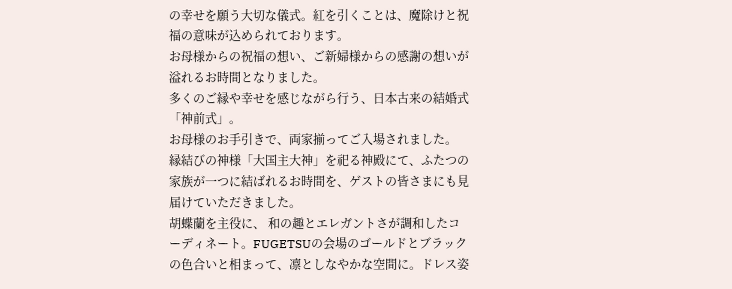の幸せを願う大切な儀式。紅を引くことは、魔除けと祝福の意味が込められております。
お母様からの祝福の想い、ご新婦様からの感謝の想いが溢れるお時間となりました。
多くのご縁や幸せを感じながら行う、日本古来の結婚式「神前式」。
お母様のお手引きで、両家揃ってご入場されました。 縁結びの神様「大国主大神」を祀る神殿にて、ふたつの家族が一つに結ばれるお時間を、ゲストの皆さまにも見届けていただきました。
胡蝶蘭を主役に、 和の趣とエレガントさが調和したコーディネート。FUGETSUの会場のゴールドとブラックの色合いと相まって、凛としなやかな空間に。ドレス姿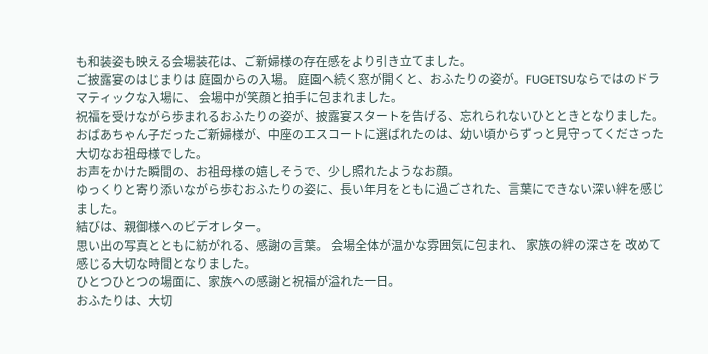も和装姿も映える会場装花は、ご新婦様の存在感をより引き立てました。
ご披露宴のはじまりは 庭園からの入場。 庭園へ続く窓が開くと、おふたりの姿が。FUGETSUならではのドラマティックな入場に、 会場中が笑顔と拍手に包まれました。
祝福を受けながら歩まれるおふたりの姿が、披露宴スタートを告げる、忘れられないひとときとなりました。
おばあちゃん子だったご新婦様が、中座のエスコートに選ばれたのは、幼い頃からずっと見守ってくださった大切なお祖母様でした。
お声をかけた瞬間の、お祖母様の嬉しそうで、少し照れたようなお顔。
ゆっくりと寄り添いながら歩むおふたりの姿に、長い年月をともに過ごされた、言葉にできない深い絆を感じました。
結びは、親御様へのビデオレター。
思い出の写真とともに紡がれる、感謝の言葉。 会場全体が温かな雰囲気に包まれ、 家族の絆の深さを 改めて感じる大切な時間となりました。
ひとつひとつの場面に、家族への感謝と祝福が溢れた一日。
おふたりは、大切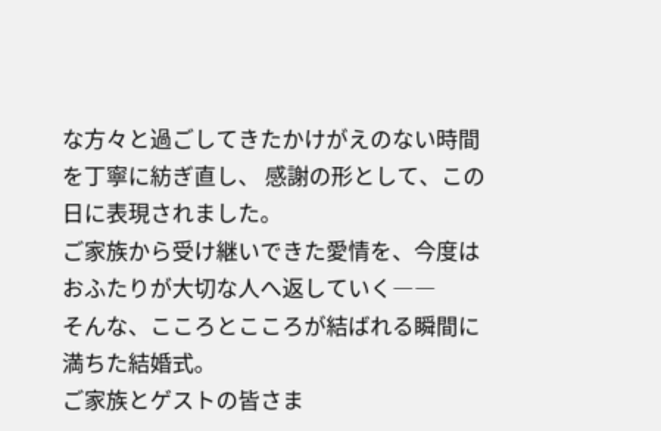な方々と過ごしてきたかけがえのない時間を丁寧に紡ぎ直し、 感謝の形として、この日に表現されました。
ご家族から受け継いできた愛情を、今度はおふたりが大切な人へ返していく――
そんな、こころとこころが結ばれる瞬間に満ちた結婚式。
ご家族とゲストの皆さま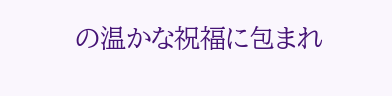の温かな祝福に包まれ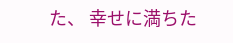た、 幸せに満ちた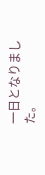一日となりました。